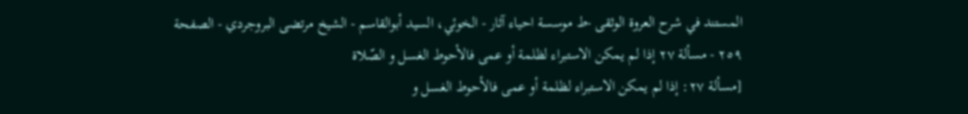المستند في شرح العروة الوثقى -ط موسسة احياء آثار - الخوئي، السيد أبوالقاسم - الشيخ مرتضى البروجردي - الصفحة ٢٥٩ - مسألة ٢٧ إذا لم یمکن الاستبراء لظلمة أو عمی فالأحوط الغسل و الصّلاة
[مسألة ٢٧: إذا لم یمکن الاستبراء لظلمة أو عمی فالأحوط الغسل و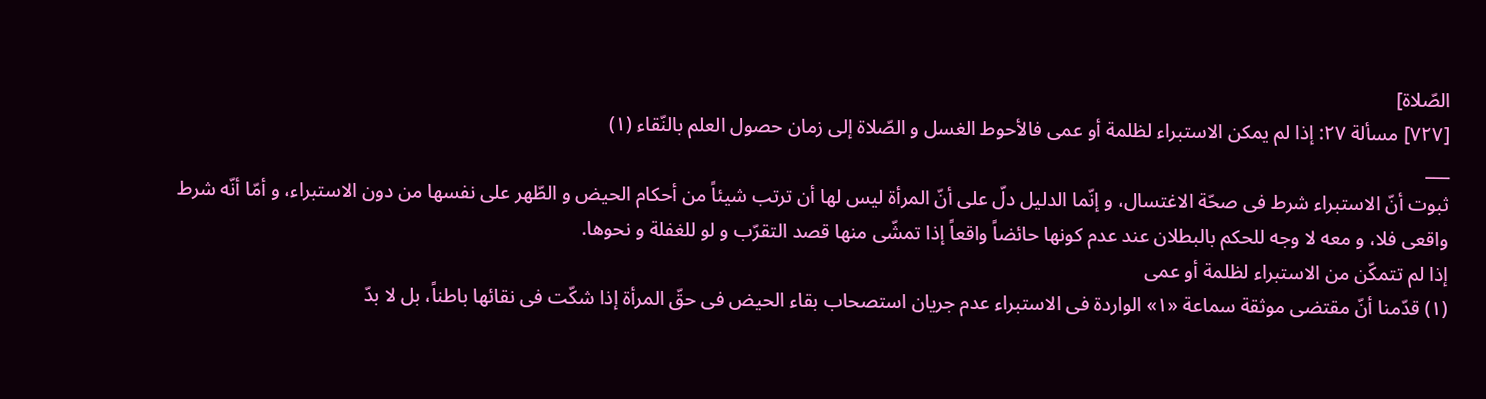الصّلاة]
[٧٢٧] مسألة ٢٧: إذا لم یمکن الاستبراء لظلمة أو عمی فالأحوط الغسل و الصّلاة إلی زمان حصول العلم بالنّقاء (١)
___
ثبوت أنّ الاستبراء شرط فی صحّة الاغتسال، و إنّما الدلیل دلّ علی أنّ المرأة لیس لها أن ترتب شیئاً من أحکام الحیض و الطّهر علی نفسها من دون الاستبراء، و أمّا أنّه شرط واقعی فلا، و معه لا وجه للحکم بالبطلان عند عدم کونها حائضاً واقعاً إذا تمشّی منها قصد التقرّب و لو للغفلة و نحوها.
إذا لم تتمکّن من الاستبراء لظلمة أو عمی
(١) قدّمنا أنّ مقتضی موثقة سماعة «١» الواردة فی الاستبراء عدم جریان استصحاب بقاء الحیض فی حقّ المرأة إذا شکّت فی نقائها باطناً، بل لا بدّ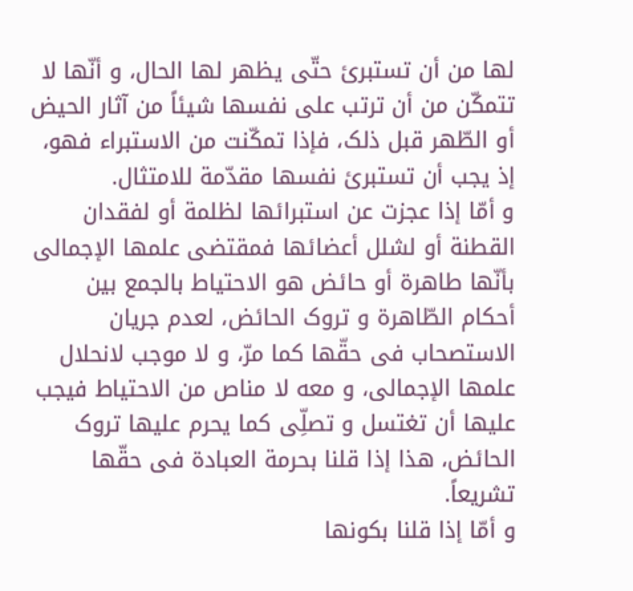لها من أن تستبرئ حتّی یظهر لها الحال، و أنّها لا تتمکّن من أن ترتب علی نفسها شیئاً من آثار الحیض أو الطّهر قبل ذلک، فإذا تمکّنت من الاستبراء فهو، إذ یجب أن تستبرئ نفسها مقدّمة للامتثال.
و أمّا إذا عجزت عن استبرائها لظلمة أو لفقدان القطنة أو لشلل أعضائها فمقتضی علمها الإجمالی بأنّها طاهرة أو حائض هو الاحتیاط بالجمع بین أحکام الطّاهرة و تروک الحائض، لعدم جریان الاستصحاب فی حقّها کما مرّ، و لا موجب لانحلال علمها الإجمالی، و معه لا مناص من الاحتیاط فیجب علیها أن تغتسل و تصلِّی کما یحرم علیها تروک الحائض، هذا إذا قلنا بحرمة العبادة فی حقّها تشریعاً.
و أمّا إذا قلنا بکونها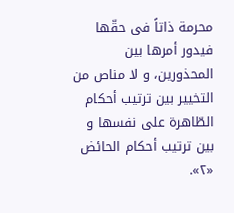محرمة ذاتاً فی حقّها فیدور أمرها بین المحذورین، و لا مناص من التخییر بین ترتیب أحکام الطّاهرة علی نفسها و بین ترتیب أحکام الحائض «٢».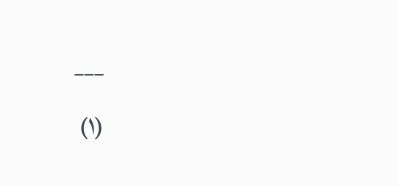___
(١)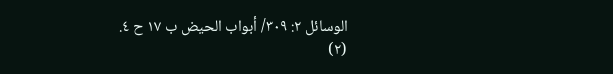الوسائل ٢: ٣٠٩/ أبواب الحیض ب ١٧ ح ٤.
(٢)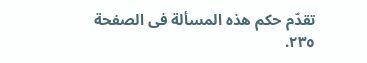تقدّم حکم هذه المسألة فی الصفحة ٢٣٥.